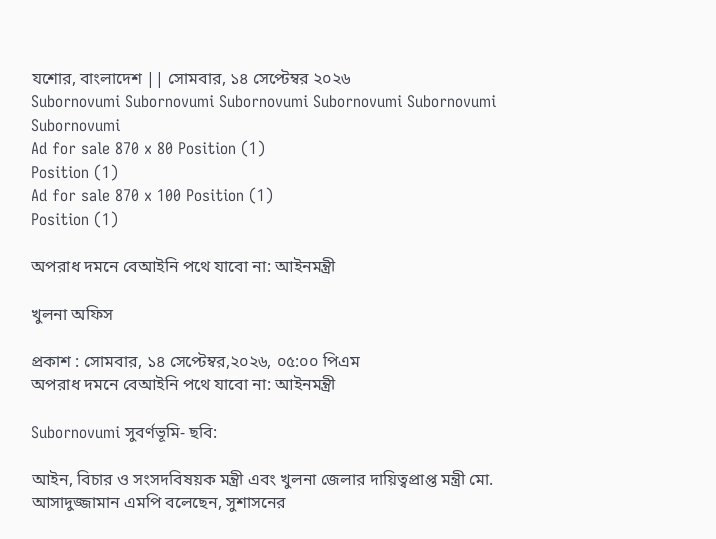যশোর, বাংলাদেশ || সোমবার, ১৪ সেপ্টেম্বর ২০২৬
Subornovumi Subornovumi Subornovumi Subornovumi Subornovumi Subornovumi
Ad for sale 870 x 80 Position (1)
Position (1)
Ad for sale 870 x 100 Position (1)
Position (1)

অপরাধ দমনে বেআইনি পথে যাবো না: আইনমন্ত্রী

খুলনা অফিস

প্রকাশ : সোমবার, ১৪ সেপ্টেম্বর,২০২৬, ০৫:০০ পিএম
অপরাধ দমনে বেআইনি পথে যাবো না: আইনমন্ত্রী

Subornovumi সুবর্ণভূমি- ছবি:

আইন, বিচার ও সংসদবিষয়ক মন্ত্রী এবং খুলনা জেলার দায়িত্বপ্রাপ্ত মন্ত্রী মো. আসাদুজ্জামান এমপি বলেছেন, সুশাসনের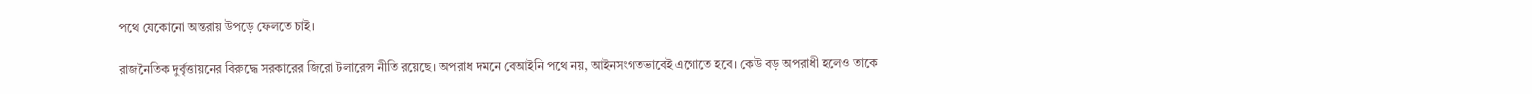পথে যেকোনো অন্তরায় উপড়ে ফেলতে চাই।

রাজনৈতিক দুর্বৃত্তায়নের বিরুদ্ধে সরকারের জিরো টলারেন্স নীতি রয়েছে। অপরাধ দমনে বেআইনি পথে নয়, আইনসংগতভাবেই এগোতে হবে। কেউ বড় অপরাধী হলেও তাকে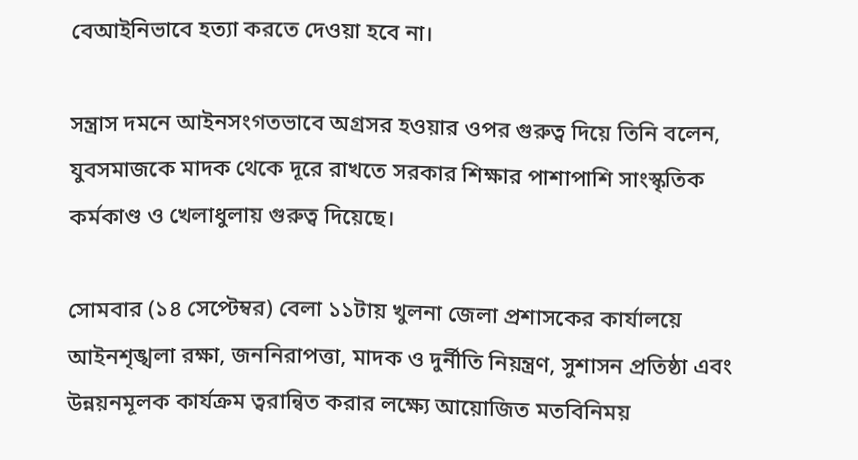বেআইনিভাবে হত্যা করতে দেওয়া হবে না।

সন্ত্রাস দমনে আইনসংগতভাবে অগ্রসর হওয়ার ওপর গুরুত্ব দিয়ে তিনি বলেন, যুবসমাজকে মাদক থেকে দূরে রাখতে সরকার শিক্ষার পাশাপাশি সাংস্কৃতিক কর্মকাণ্ড ও খেলাধুলায় গুরুত্ব দিয়েছে।

সোমবার (১৪ সেপ্টেম্বর) বেলা ১১টায় খুলনা জেলা প্রশাসকের কার্যালয়ে আইনশৃঙ্খলা রক্ষা, জননিরাপত্তা, মাদক ও দুর্নীতি নিয়ন্ত্রণ, সুশাসন প্রতিষ্ঠা এবং উন্নয়নমূলক কার্যক্রম ত্বরান্বিত করার লক্ষ্যে আয়োজিত মতবিনিময়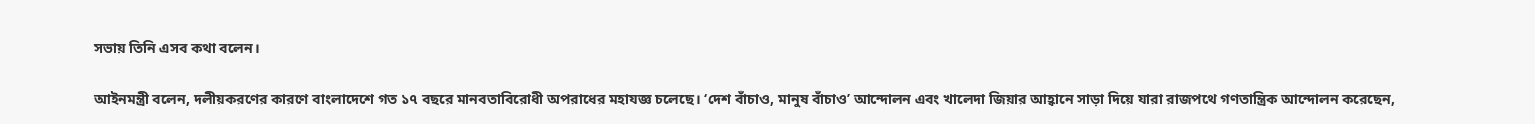সভায় তিনি এসব কথা বলেন।

আইনমন্ত্রী বলেন, দলীয়করণের কারণে বাংলাদেশে গত ১৭ বছরে মানবতাবিরোধী অপরাধের মহাযজ্ঞ চলেছে। ‘দেশ বাঁচাও, মানুষ বাঁচাও’ আন্দোলন এবং খালেদা জিয়ার আহ্বানে সাড়া দিয়ে যারা রাজপথে গণতান্ত্রিক আন্দোলন করেছেন,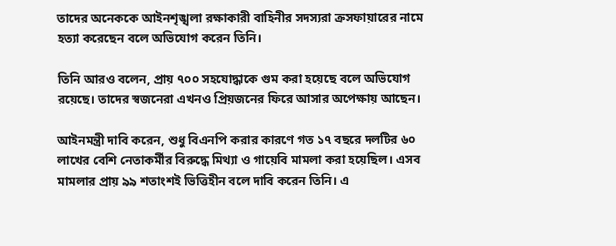তাদের অনেককে আইনশৃঙ্খলা রক্ষাকারী বাহিনীর সদস্যরা ক্রসফায়ারের নামে হত্যা করেছেন বলে অভিযোগ করেন তিনি।

তিনি আরও বলেন, প্রায় ৭০০ সহযোদ্ধাকে গুম করা হয়েছে বলে অভিযোগ রয়েছে। তাদের স্বজনেরা এখনও প্রিয়জনের ফিরে আসার অপেক্ষায় আছেন।

আইনমন্ত্রী দাবি করেন, শুধু বিএনপি করার কারণে গত ১৭ বছরে দলটির ৬০ লাখের বেশি নেতাকর্মীর বিরুদ্ধে মিথ্যা ও গায়েবি মামলা করা হয়েছিল। এসব মামলার প্রায় ৯৯ শতাংশই ভিত্তিহীন বলে দাবি করেন তিনি। এ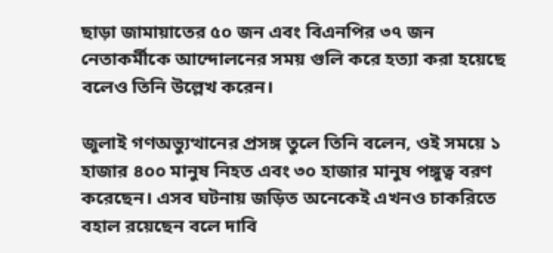ছাড়া জামায়াতের ৫০ জন এবং বিএনপির ৩৭ জন নেতাকর্মীকে আন্দোলনের সময় গুলি করে হত্যা করা হয়েছে বলেও তিনি উল্লেখ করেন।

জুলাই গণঅভ্যুত্থানের প্রসঙ্গ তুলে তিনি বলেন, ওই সময়ে ১ হাজার ৪০০ মানুষ নিহত এবং ৩০ হাজার মানুষ পঙ্গুত্ব বরণ করেছেন। এসব ঘটনায় জড়িত অনেকেই এখনও চাকরিতে বহাল রয়েছেন বলে দাবি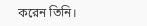করেন তিনি।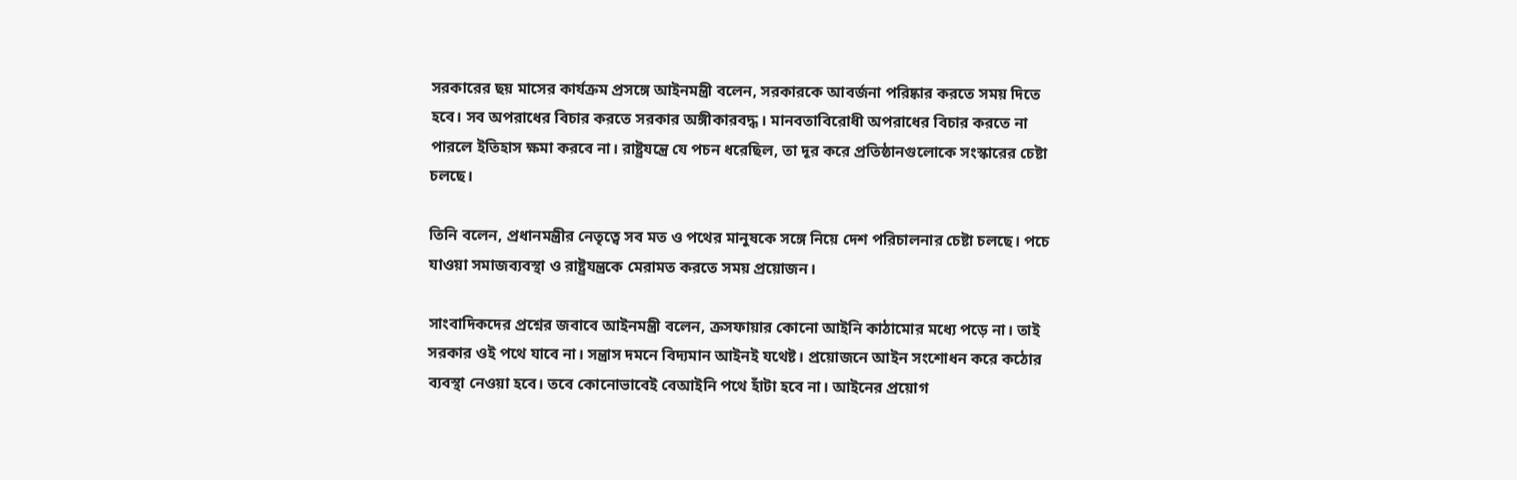সরকারের ছয় মাসের কার্যক্রম প্রসঙ্গে আইনমন্ত্রী বলেন, সরকারকে আবর্জনা পরিষ্কার করতে সময় দিতে হবে। সব অপরাধের বিচার করতে সরকার অঙ্গীকারবদ্ধ। মানবতাবিরোধী অপরাধের বিচার করতে না পারলে ইতিহাস ক্ষমা করবে না। রাষ্ট্রযন্ত্রে যে পচন ধরেছিল, তা দূর করে প্রতিষ্ঠানগুলোকে সংস্কারের চেষ্টা চলছে।

তিনি বলেন, প্রধানমন্ত্রীর নেতৃত্বে সব মত ও পথের মানুষকে সঙ্গে নিয়ে দেশ পরিচালনার চেষ্টা চলছে। পচে যাওয়া সমাজব্যবস্থা ও রাষ্ট্রযন্ত্রকে মেরামত করতে সময় প্রয়োজন।

সাংবাদিকদের প্রশ্নের জবাবে আইনমন্ত্রী বলেন, ক্রসফায়ার কোনো আইনি কাঠামোর মধ্যে পড়ে না। তাই সরকার ওই পথে যাবে না। সন্ত্রাস দমনে বিদ্যমান আইনই যথেষ্ট। প্রয়োজনে আইন সংশোধন করে কঠোর ব্যবস্থা নেওয়া হবে। তবে কোনোভাবেই বেআইনি পথে হাঁটা হবে না। আইনের প্রয়োগ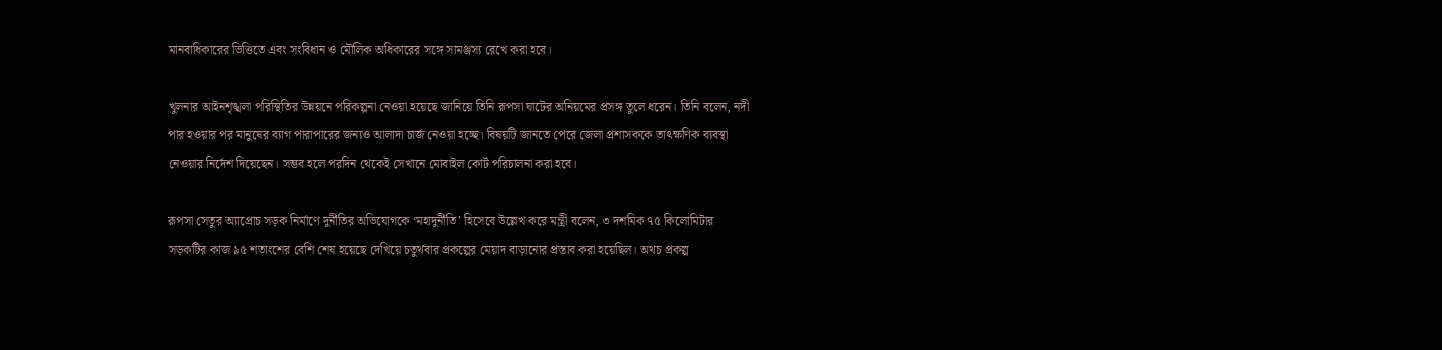মানবাধিকারের ভিত্তিতে এবং সংবিধান ও মৌলিক অধিকারের সঙ্গে সামঞ্জস্য রেখে করা হবে।

খুলনার আইনশৃঙ্খলা পরিস্থিতির উন্নয়নে পরিকল্পনা নেওয়া হয়েছে জানিয়ে তিনি রূপসা ঘাটের অনিয়মের প্রসঙ্গ তুলে ধরেন। তিনি বলেন, নদী পার হওয়ার পর মানুষের ব্যাগ পারাপারের জন্যও আলাদা চার্জ নেওয়া হচ্ছে। বিষয়টি জানতে পেরে জেলা প্রশাসককে তাৎক্ষণিক ব্যবস্থা নেওয়ার নির্দেশ দিয়েছেন। সম্ভব হলে পরদিন থেকেই সেখানে মোবাইল কোর্ট পরিচালনা করা হবে।

রূপসা সেতুর অ্যাপ্রোচ সড়ক নির্মাণে দুর্নীতির অভিযোগকে ‘মহাদুর্নীতি’ হিসেবে উল্লেখ করে মন্ত্রী বলেন, ৩ দশমিক ৭৫ কিলোমিটার সড়কটির কাজ ৯৫ শতাংশের বেশি শেষ হয়েছে দেখিয়ে চতুর্থবার প্রকল্পের মেয়াদ বাড়ানোর প্রস্তাব করা হয়েছিল। অথচ প্রকল্প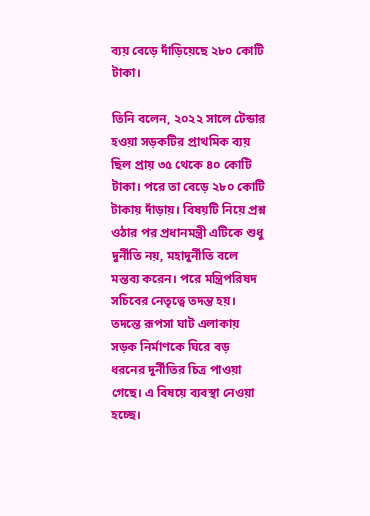ব্যয় বেড়ে দাঁড়িয়েছে ২৮০ কোটি টাকা।

তিনি বলেন, ২০২২ সালে টেন্ডার হওয়া সড়কটির প্রাথমিক ব্যয় ছিল প্রায় ৩৫ থেকে ৪০ কোটি টাকা। পরে তা বেড়ে ২৮০ কোটি টাকায় দাঁড়ায়। বিষয়টি নিয়ে প্রশ্ন ওঠার পর প্রধানমন্ত্রী এটিকে শুধু দুর্নীতি নয়, মহাদুর্নীতি বলে মন্তব্য করেন। পরে মন্ত্রিপরিষদ সচিবের নেতৃত্বে তদন্ত হয়। তদন্তে রূপসা ঘাট এলাকায় সড়ক নির্মাণকে ঘিরে বড় ধরনের দুর্নীতির চিত্র পাওয়া গেছে। এ বিষয়ে ব্যবস্থা নেওয়া হচ্ছে।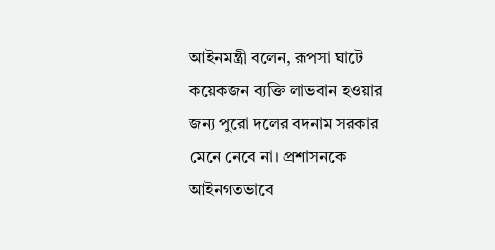আইনমন্ত্রী বলেন, রূপসা ঘাটে কয়েকজন ব্যক্তি লাভবান হওয়ার জন্য পুরো দলের বদনাম সরকার মেনে নেবে না। প্রশাসনকে আইনগতভাবে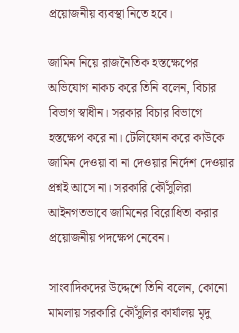প্রয়োজনীয় ব্যবস্থা নিতে হবে।

জামিন নিয়ে রাজনৈতিক হস্তক্ষেপের অভিযোগ নাকচ করে তিনি বলেন, বিচার বিভাগ স্বাধীন। সরকার বিচার বিভাগে হস্তক্ষেপ করে না। টেলিফোন করে কাউকে জামিন দেওয়া বা না দেওয়ার নির্দেশ দেওয়ার প্রশ্নই আসে না। সরকারি কৌঁসুলিরা আইনগতভাবে জামিনের বিরোধিতা করার প্রয়োজনীয় পদক্ষেপ নেবেন।

সাংবাদিকদের উদ্দেশে তিনি বলেন, কোনো মামলায় সরকারি কৌঁসুলির কার্যালয় মৃদু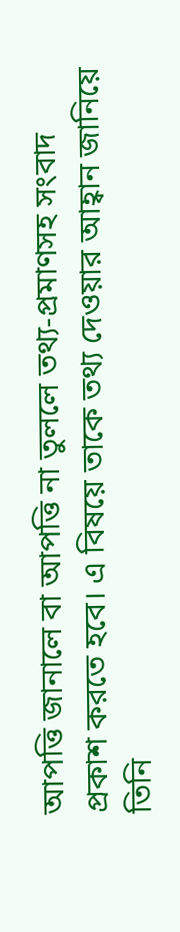আপত্তি জানালে বা আপত্তি না তুললে তথ্য-প্রমাণসহ সংবাদ প্রকাশ করতে হবে। এ বিষয়ে তাকে তথ্য দেওয়ার আহ্বান জানিয়ে তিনি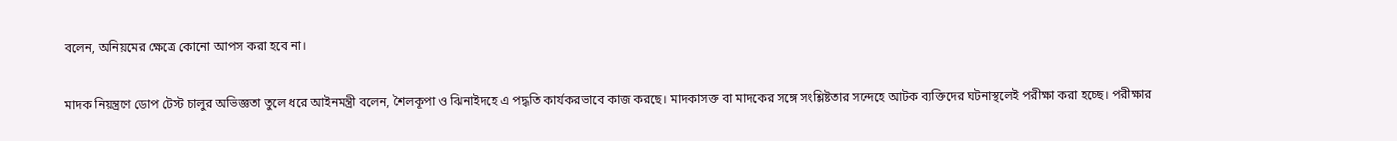বলেন, অনিয়মের ক্ষেত্রে কোনো আপস করা হবে না।

মাদক নিয়ন্ত্রণে ডোপ টেস্ট চালুর অভিজ্ঞতা তুলে ধরে আইনমন্ত্রী বলেন, শৈলকূপা ও ঝিনাইদহে এ পদ্ধতি কার্যকরভাবে কাজ করছে। মাদকাসক্ত বা মাদকের সঙ্গে সংশ্লিষ্টতার সন্দেহে আটক ব্যক্তিদের ঘটনাস্থলেই পরীক্ষা করা হচ্ছে। পরীক্ষার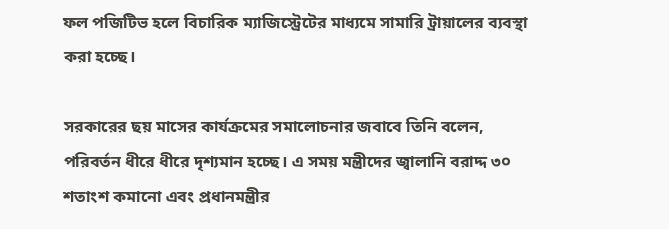ফল পজিটিভ হলে বিচারিক ম্যাজিস্ট্রেটের মাধ্যমে সামারি ট্রায়ালের ব্যবস্থা করা হচ্ছে।

সরকারের ছয় মাসের কার্যক্রমের সমালোচনার জবাবে তিনি বলেন, পরিবর্তন ধীরে ধীরে দৃশ্যমান হচ্ছে। এ সময় মন্ত্রীদের জ্বালানি বরাদ্দ ৩০ শতাংশ কমানো এবং প্রধানমন্ত্রীর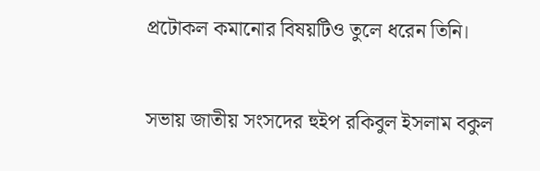প্রটোকল কমানোর বিষয়টিও তুলে ধরেন তিনি।

সভায় জাতীয় সংসদের হুইপ রকিবুল ইসলাম বকুল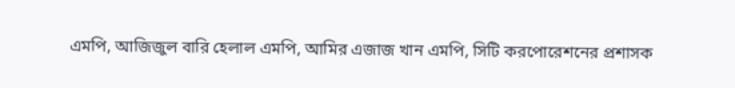এমপি, আজিজুল বারি হেলাল এমপি, আমির এজাজ খান এমপি, সিটি করপোরেশনের প্রশাসক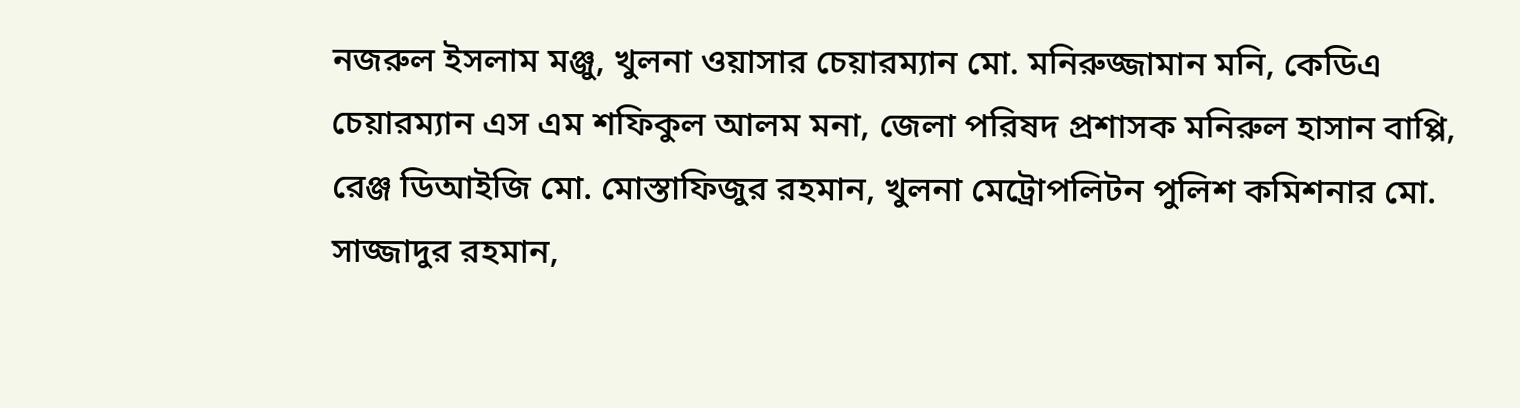নজরুল ইসলাম মঞ্জু, খুলনা ওয়াসার চেয়ারম্যান মো. মনিরুজ্জামান মনি, কেডিএ চেয়ারম্যান এস এম শফিকুল আলম মনা, জেলা পরিষদ প্রশাসক মনিরুল হাসান বাপ্পি, রেঞ্জ ডিআইজি মো. মোস্তাফিজুর রহমান, খুলনা মেট্রোপলিটন পুলিশ কমিশনার মো. সাজ্জাদুর রহমান,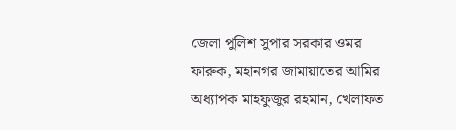জেলা পুলিশ সুপার সরকার ওমর ফারুক, মহানগর জামায়াতের আমির অধ্যাপক মাহফুজুর রহমান, খেলাফত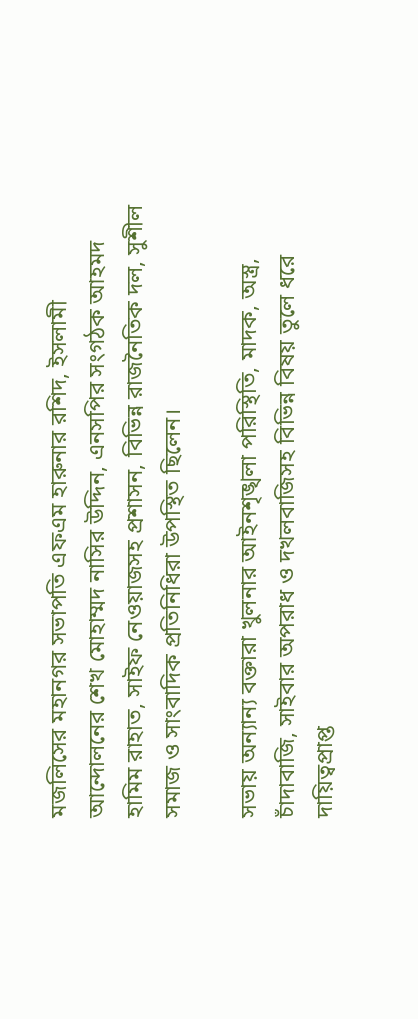মজলিসের মহানগর সভাপতি এফএম হারুনার রশিদ, ইসলামী আন্দোলনের শেখ মোহাম্মদ নাসির উদ্দিন, এনসপির সংগঠক আহমদ হামিম রাহাত, সাইফ নেওয়াজসহ প্রশাসন, বিভিন্ন রাজনৈতিক দল, সুশীল সমাজ ও সাংবাদিক প্রতিনিধিরা উপস্থিত ছিলেন।

সভায় অন্যান্য বক্তারা খুলনার আইনশৃঙ্খলা পরিস্থিতি, মাদক, অস্ত্র, চাঁদাবাজি, সাইবার অপরাধ ও দখলবাজিসহ বিভিন্ন বিষয় তুলে ধরে দায়িত্বপ্রাপ্ত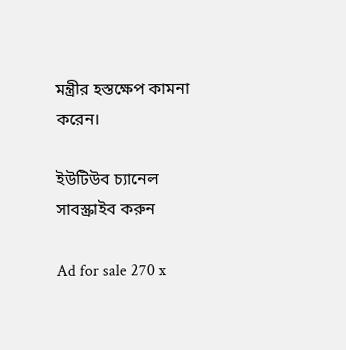মন্ত্রীর হস্তক্ষেপ কামনা করেন।

ইউটিউব চ্যানেল সাবস্ক্রাইব করুন

Ad for sale 270 x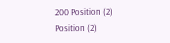200 Position (2)
Position (2)